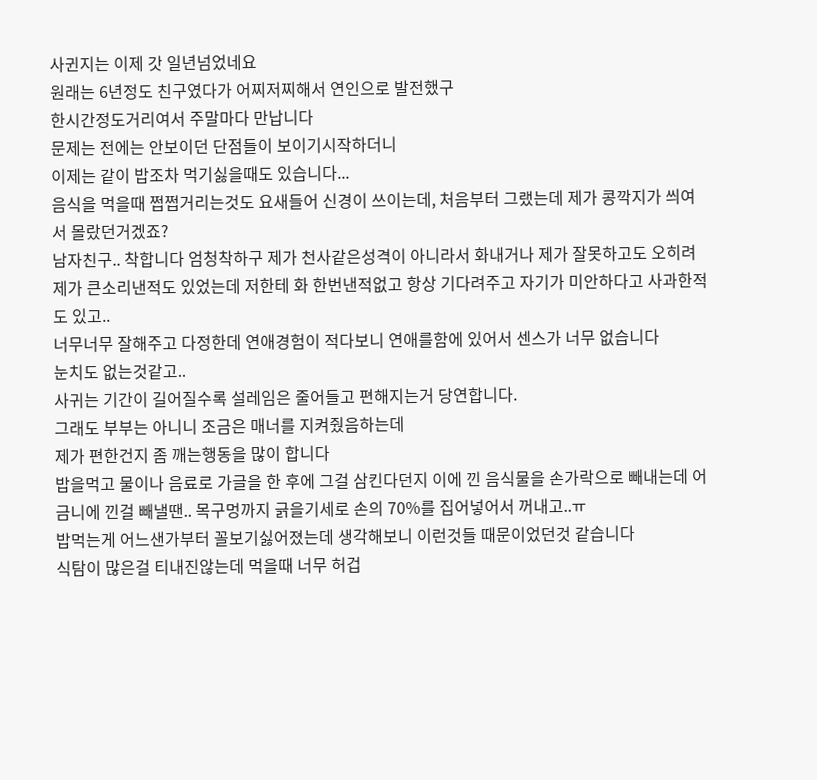사귄지는 이제 갓 일년넘었네요
원래는 6년정도 친구였다가 어찌저찌해서 연인으로 발전했구
한시간정도거리여서 주말마다 만납니다
문제는 전에는 안보이던 단점들이 보이기시작하더니
이제는 같이 밥조차 먹기싫을때도 있습니다...
음식을 먹을때 쩝쩝거리는것도 요새들어 신경이 쓰이는데, 처음부터 그랬는데 제가 콩깍지가 씌여서 몰랐던거겠죠?
남자친구.. 착합니다 엄청착하구 제가 천사같은성격이 아니라서 화내거나 제가 잘못하고도 오히려 제가 큰소리낸적도 있었는데 저한테 화 한번낸적없고 항상 기다려주고 자기가 미안하다고 사과한적도 있고..
너무너무 잘해주고 다정한데 연애경험이 적다보니 연애를함에 있어서 센스가 너무 없습니다
눈치도 없는것같고..
사귀는 기간이 길어질수록 설레임은 줄어들고 편해지는거 당연합니다.
그래도 부부는 아니니 조금은 매너를 지켜줬음하는데
제가 편한건지 좀 깨는행동을 많이 합니다
밥을먹고 물이나 음료로 가글을 한 후에 그걸 삼킨다던지 이에 낀 음식물을 손가락으로 빼내는데 어금니에 낀걸 빼낼땐.. 목구멍까지 긁을기세로 손의 70%를 집어넣어서 꺼내고..ㅠ
밥먹는게 어느샌가부터 꼴보기싫어졌는데 생각해보니 이런것들 때문이었던것 같습니다
식탐이 많은걸 티내진않는데 먹을때 너무 허겁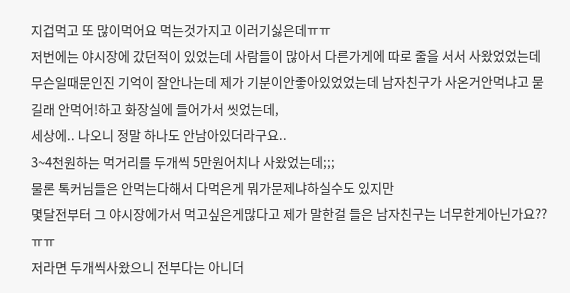지겁먹고 또 많이먹어요 먹는것가지고 이러기싫은데ㅠㅠ
저번에는 야시장에 갔던적이 있었는데 사람들이 많아서 다른가게에 따로 줄을 서서 사왔었었는데
무슨일때문인진 기억이 잘안나는데 제가 기분이안좋아있었었는데 남자친구가 사온거안먹냐고 묻길래 안먹어!하고 화장실에 들어가서 씻었는데,
세상에.. 나오니 정말 하나도 안남아있더라구요..
3~4천원하는 먹거리를 두개씩 5만원어치나 사왔었는데;;;
물론 톡커님들은 안먹는다해서 다먹은게 뭐가문제냐하실수도 있지만
몇달전부터 그 야시장에가서 먹고싶은게많다고 제가 말한걸 들은 남자친구는 너무한게아닌가요??ㅠㅠ
저라면 두개씩사왔으니 전부다는 아니더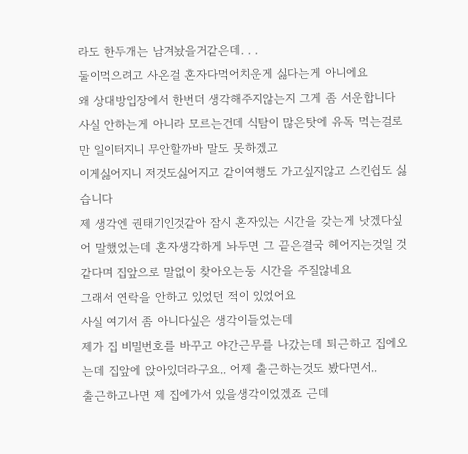라도 한두개는 남겨놨을거같은데. . .
둘이먹으려고 사온걸 혼자다먹어치운게 싫다는게 아니에요
왜 상대방입장에서 한번더 생각해주지않는지 그게 좀 서운합니다
사실 안하는게 아니라 모르는건데 식탐이 많은탓에 유독 먹는걸로만 일이터지니 무안할까바 말도 못하겠고
이게싫어지니 저것도싫어지고 같이여행도 가고싶지않고 스킨쉽도 싫습니다
제 생각엔 권태기인것같아 잠시 혼자있는 시간을 갖는게 낫겠다싶어 말했었는데 혼자생각하게 놔두면 그 끝은결국 헤어지는것일 것 같다며 집앞으로 말없이 찾아오는둥 시간을 주질않네요
그래서 연락을 안하고 있었던 적이 있었어요
사실 여기서 좀 아니다싶은 생각이들었는데
제가 집 비밀번호를 바꾸고 야간근무를 나갔는데 퇴근하고 집에오는데 집앞에 앉아있더라구요.. 어제 출근하는것도 봤다면서..
출근하고나면 제 집에가서 있을생각이었겠죠 근데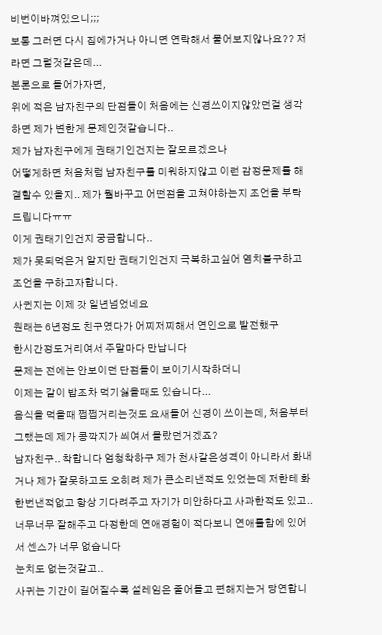비번이바껴있으니;;;
보통 그러면 다시 집에가거나 아니면 연락해서 물어보지않나요?? 저라면 그럴것같은데...
본론으로 들어가자면,
위에 적은 남자친구의 단점들이 처음에는 신경쓰이지않았던걸 생각하면 제가 변한게 문제인것같습니다..
제가 남자친구에게 권태기인건지는 잘모르겠으나
어떻게하면 처음처럼 남자친구를 미워하지않고 이런 감정문제를 해결할수 있을지.. 제가 뭘바꾸고 어떤점을 고쳐야하는지 조언을 부탁드립니다ㅠㅠ
이게 권태기인건지 궁금합니다..
제가 못되먹은거 알지만 권태기인건지 극복하고싶어 염치불구하고 조언을 구하고자합니다.
사귄지는 이제 갓 일년넘었네요
원래는 6년정도 친구였다가 어찌저찌해서 연인으로 발전했구
한시간정도거리여서 주말마다 만납니다
문제는 전에는 안보이던 단점들이 보이기시작하더니
이제는 같이 밥조차 먹기싫을때도 있습니다...
음식을 먹을때 쩝쩝거리는것도 요새들어 신경이 쓰이는데, 처음부터 그랬는데 제가 콩깍지가 씌여서 몰랐던거겠죠?
남자친구.. 착합니다 엄청착하구 제가 천사같은성격이 아니라서 화내거나 제가 잘못하고도 오히려 제가 큰소리낸적도 있었는데 저한테 화 한번낸적없고 항상 기다려주고 자기가 미안하다고 사과한적도 있고..
너무너무 잘해주고 다정한데 연애경험이 적다보니 연애를함에 있어서 센스가 너무 없습니다
눈치도 없는것같고..
사귀는 기간이 길어질수록 설레임은 줄어들고 편해지는거 당연합니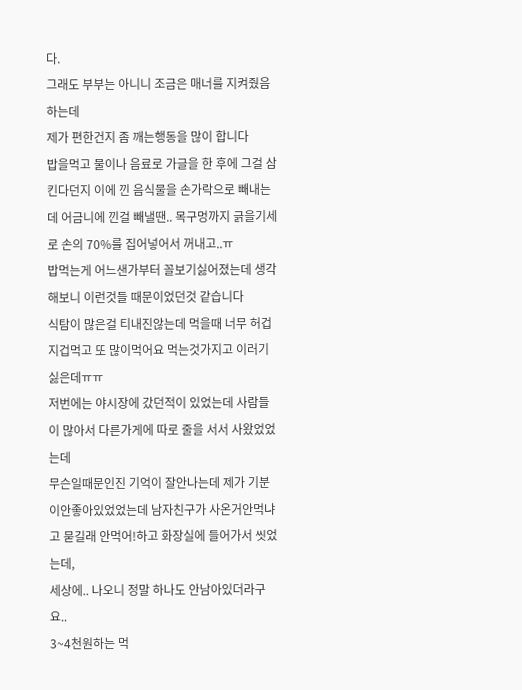다.
그래도 부부는 아니니 조금은 매너를 지켜줬음하는데
제가 편한건지 좀 깨는행동을 많이 합니다
밥을먹고 물이나 음료로 가글을 한 후에 그걸 삼킨다던지 이에 낀 음식물을 손가락으로 빼내는데 어금니에 낀걸 빼낼땐.. 목구멍까지 긁을기세로 손의 70%를 집어넣어서 꺼내고..ㅠ
밥먹는게 어느샌가부터 꼴보기싫어졌는데 생각해보니 이런것들 때문이었던것 같습니다
식탐이 많은걸 티내진않는데 먹을때 너무 허겁지겁먹고 또 많이먹어요 먹는것가지고 이러기싫은데ㅠㅠ
저번에는 야시장에 갔던적이 있었는데 사람들이 많아서 다른가게에 따로 줄을 서서 사왔었었는데
무슨일때문인진 기억이 잘안나는데 제가 기분이안좋아있었었는데 남자친구가 사온거안먹냐고 묻길래 안먹어!하고 화장실에 들어가서 씻었는데,
세상에.. 나오니 정말 하나도 안남아있더라구요..
3~4천원하는 먹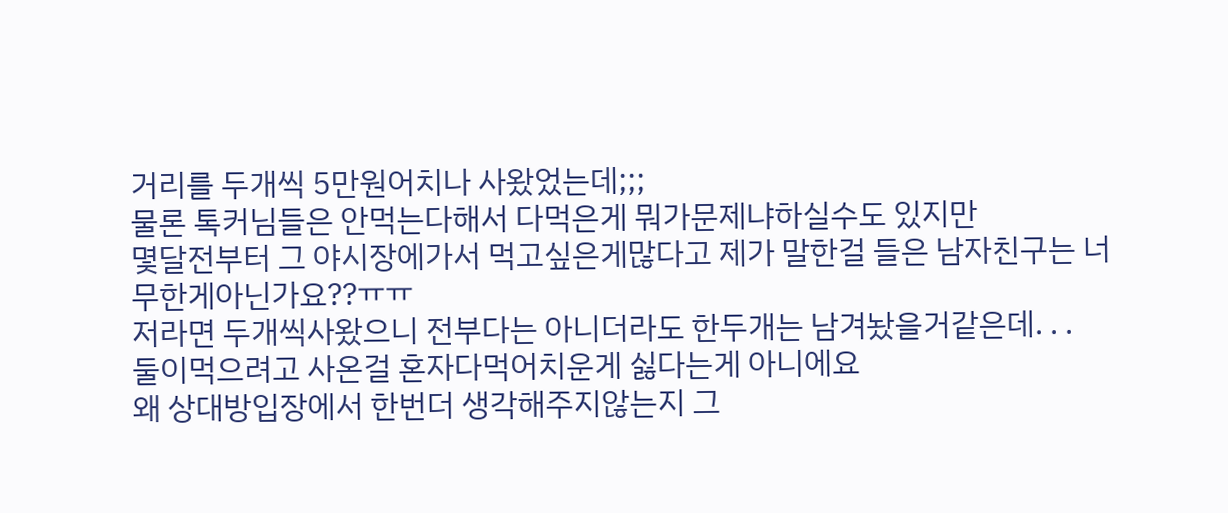거리를 두개씩 5만원어치나 사왔었는데;;;
물론 톡커님들은 안먹는다해서 다먹은게 뭐가문제냐하실수도 있지만
몇달전부터 그 야시장에가서 먹고싶은게많다고 제가 말한걸 들은 남자친구는 너무한게아닌가요??ㅠㅠ
저라면 두개씩사왔으니 전부다는 아니더라도 한두개는 남겨놨을거같은데. . .
둘이먹으려고 사온걸 혼자다먹어치운게 싫다는게 아니에요
왜 상대방입장에서 한번더 생각해주지않는지 그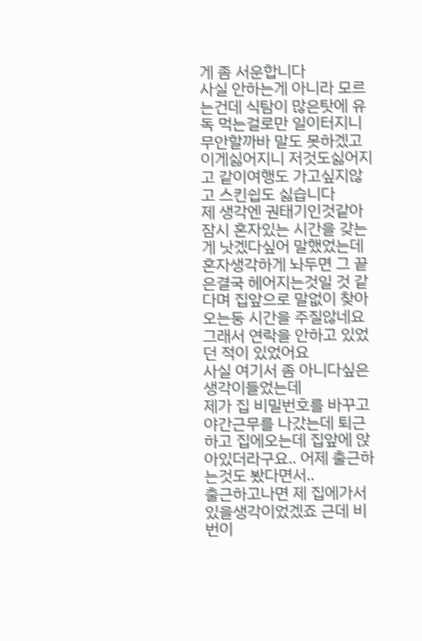게 좀 서운합니다
사실 안하는게 아니라 모르는건데 식탐이 많은탓에 유독 먹는걸로만 일이터지니 무안할까바 말도 못하겠고
이게싫어지니 저것도싫어지고 같이여행도 가고싶지않고 스킨쉽도 싫습니다
제 생각엔 권태기인것같아 잠시 혼자있는 시간을 갖는게 낫겠다싶어 말했었는데 혼자생각하게 놔두면 그 끝은결국 헤어지는것일 것 같다며 집앞으로 말없이 찾아오는둥 시간을 주질않네요
그래서 연락을 안하고 있었던 적이 있었어요
사실 여기서 좀 아니다싶은 생각이들었는데
제가 집 비밀번호를 바꾸고 야간근무를 나갔는데 퇴근하고 집에오는데 집앞에 앉아있더라구요.. 어제 출근하는것도 봤다면서..
출근하고나면 제 집에가서 있을생각이었겠죠 근데 비번이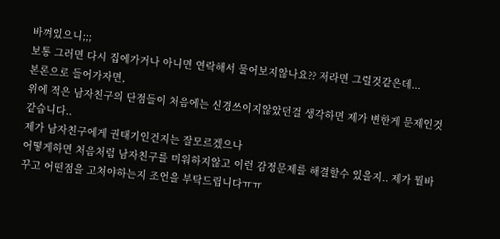바껴있으니;;;
보통 그러면 다시 집에가거나 아니면 연락해서 물어보지않나요?? 저라면 그럴것같은데...
본론으로 들어가자면,
위에 적은 남자친구의 단점들이 처음에는 신경쓰이지않았던걸 생각하면 제가 변한게 문제인것같습니다..
제가 남자친구에게 권태기인건지는 잘모르겠으나
어떻게하면 처음처럼 남자친구를 미워하지않고 이런 감정문제를 해결할수 있을지.. 제가 뭘바꾸고 어떤점을 고쳐야하는지 조언을 부탁드립니다ㅠㅠ